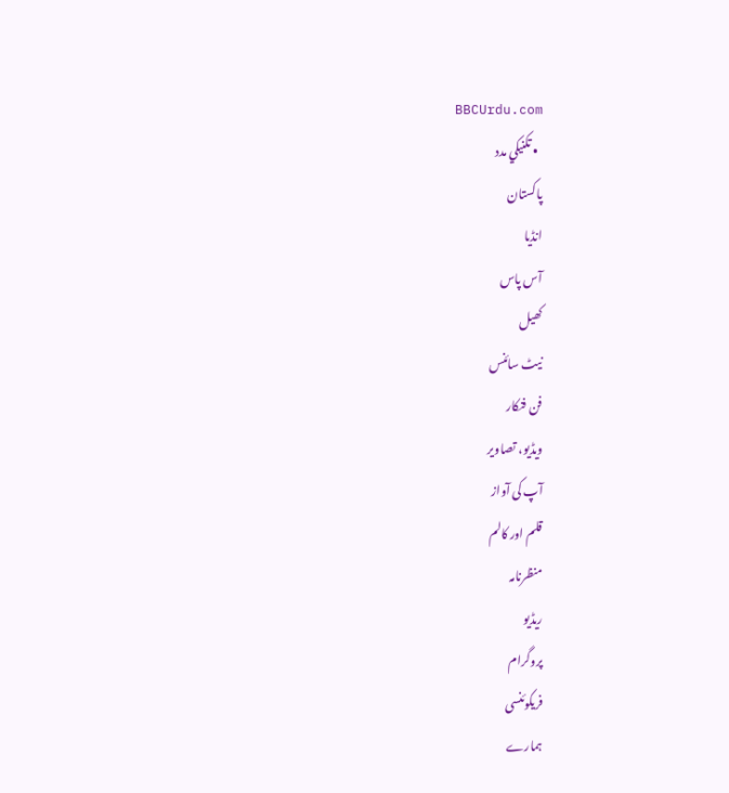BBCUrdu.com
  • تکنيکي مدد
پاکستان
انڈیا
آس پاس
کھیل
نیٹ سائنس
فن فنکار
ویڈیو، تصاویر
آپ کی آواز
قلم اور کالم
منظرنامہ
ریڈیو
پروگرام
فریکوئنسی
ہمارے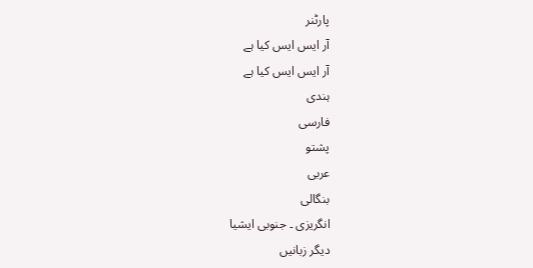پارٹنر
آر ایس ایس کیا ہے
آر ایس ایس کیا ہے
ہندی
فارسی
پشتو
عربی
بنگالی
انگریزی ۔ جنوبی ایشیا
دیگر زبانیں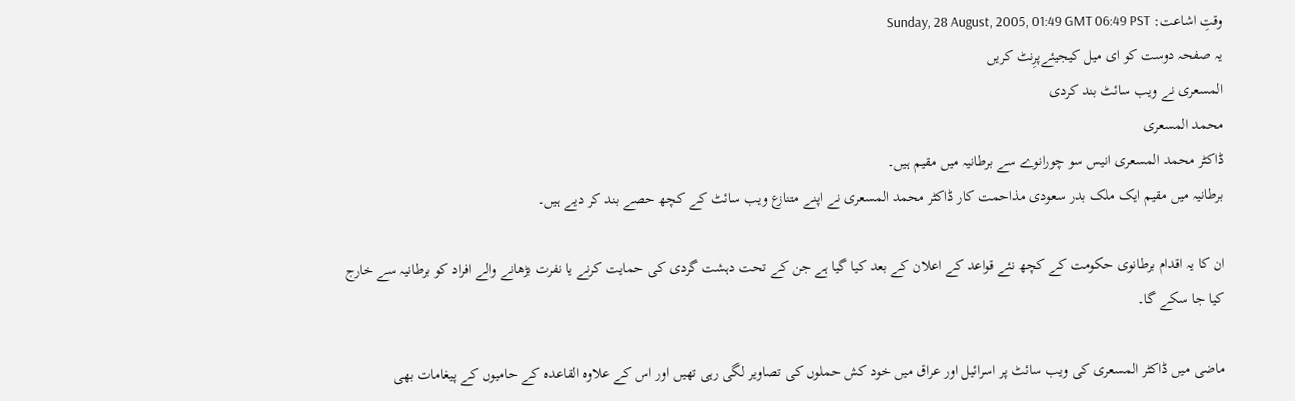وقتِ اشاعت: Sunday, 28 August, 2005, 01:49 GMT 06:49 PST
یہ صفحہ دوست کو ای میل کیجیئےپرِنٹ کریں
المسعری نے ویب سائٹ بند کردی
محمد المسعری
ڈاکٹر محمد المسعری انیس سو چورانوے سے برطانیہ میں مقیم ہیں۔
برطانیہ میں مقیم ایک ملک بدر سعودی مذاحمت کار ڈاکٹر محمد المسعری نے اپنے متنازع ویب سائٹ کے کچھ حصے بند کر دیے ہیں۔

ان کا یہ اقدام برطانوی حکومت کے کچھ نئے قواعد کے اعلان کے بعد کیا گیا ہے جن کے تحت دہشت گردی کی حمایت کرنے یا نفرت بڑھانے والے افراد کو برطانیہ سے خارج کیا جا سکے گا۔

ماضی میں ڈاکٹر المسعری کی ویب سائٹ پر اسرائیل اور عراق میں خود کش حملوں کی تصاویر لگی رہی تھیں اور اس کے علاوہ القاعدہ کے حامیوں کے پیغامات بھی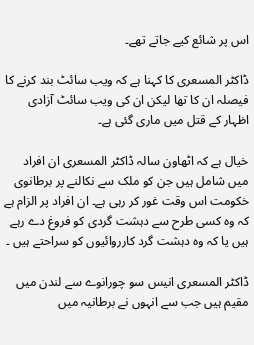اس پر شائع کیے جاتے تھے۔

ڈاکٹر المسعری کا کہنا ہے کہ ویب سائٹ بند کرنے کا فیصلہ ان کا تھا لیکن ان کی ویب سائٹ آزادی اظہار کے قتل میں ماری گئی ہے۔

خیال ہے کہ اٹھاون سالہ ڈاکٹر المسعری ان افراد میں شامل ہیں جن کو ملک سے نکالنے پر برطانوی خکومت اس وقت غور کر رہی ہے۔ ان افراد پر الزام ہے کہ وہ کسی طرح سے دہشت گردی کو فروغ دے رہے ہیں یا کہ وہ دہشت گرد کارروائیوں کو سراحتے ہیں ۔

ڈاکٹر المسعری انیس سو چورانوے سے لندن میں مقیم ہیں جب سے انہوں نے برطانیہ میں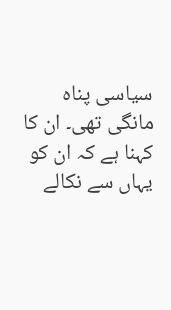سیاسی پناہ مانگی تھی۔ ان کا کہنا ہے کہ ان کو یہاں سے نکالے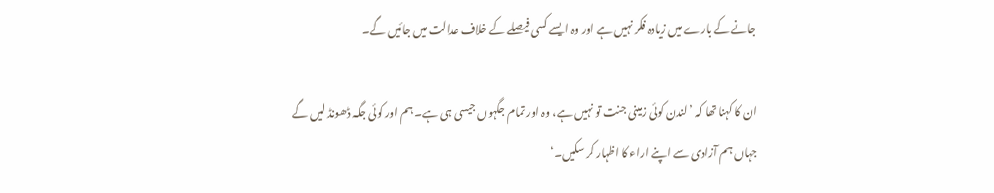جانے کے بارے میں زیادہ فکر نہیں ہے اور وہ ایسے کسی فیصلے کے خلاف عدالت میں جائیں گے۔

ان کا کہنا تھا کہ ’لندن کوئی زمینی جنت تو نہیں ہے، وہ اور تمام جگہوں جیسی ہی ہے۔ ہم اور کوئی جگہ ڈھونڈ لیں گے جہاں ہم آزادی سے اپنے اراء کا اظہار کر سکیں۔‘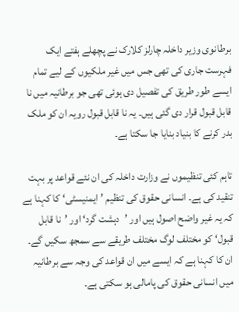برطانوی وزیر داخلہ چارلز کلارک نے پچھلے ہفتے ایک فہرست جاری کی تھی جس میں غیر ملکیوں کے لیے تمام ایسے طور طریق کی تفصیل دی ہوئی تھی جو برطانیہ میں نا قابل قبول قرار دی گئی ہیں۔ یہ نا قابل قبول رویہ ان کو ملک بدر کرنے کا بنیاد بنایا جا سکتا ہے۔

تاہم کئی تنظیموں نے وزارت داخلہ کی ان نئے قواعد پر بہت تنقید کی ہے۔ انسانی حقوق کی تنظیم ’ایمنیسٹی‘ کا کہنا ہے کہ یہ غیر واضح اصول ہیں اور ’دہشت گرد‘ اور ’نا قابل قبول‘ کو مختلف لوگ مختلف طریقے سے سمجھ سکیں گے۔ ان کا کہنا ہے کہ ایسے میں ان قواعد کی وجہ سے برطانیہ میں انسانی حقوق کی پامالی ہو سکتی ہے۔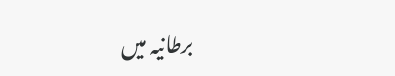برطانیہ میں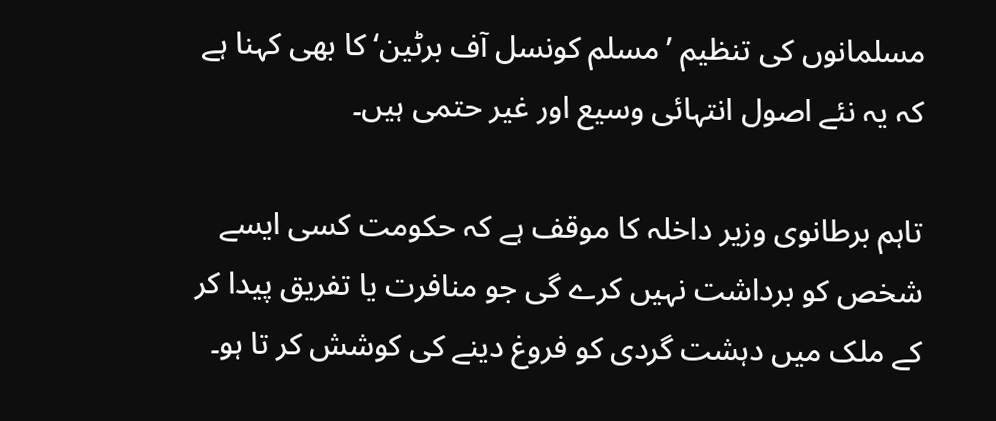مسلمانوں کی تنظیم ’مسلم کونسل آف برٹین‘ کا بھی کہنا ہے کہ یہ نئے اصول انتہائی وسیع اور غیر حتمی ہیں۔

تاہم برطانوی وزیر داخلہ کا موقف ہے کہ حکومت کسی ایسے شخص کو برداشت نہیں کرے گی جو منافرت یا تفریق پیدا کر کے ملک میں دہشت گردی کو فروغ دینے کی کوشش کر تا ہو۔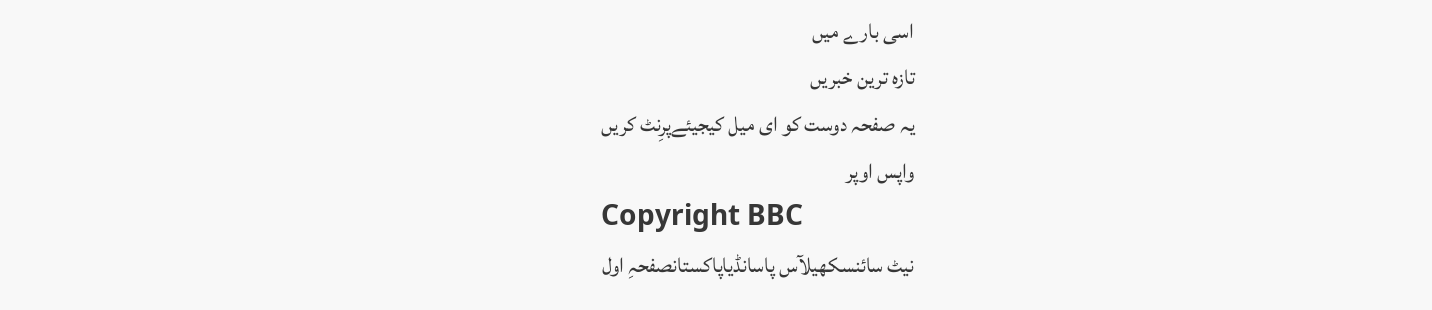اسی بارے میں
تازہ ترین خبریں
یہ صفحہ دوست کو ای میل کیجیئےپرِنٹ کریں
واپس اوپر
Copyright BBC
نیٹ سائنسکھیلآس پاسانڈیاپاکستانصفحہِ اول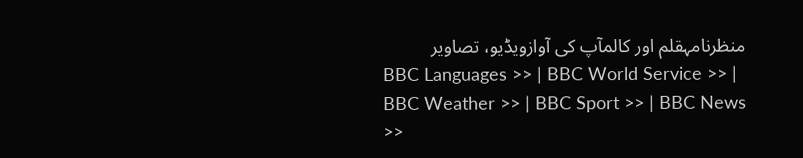منظرنامہقلم اور کالمآپ کی آوازویڈیو، تصاویر
BBC Languages >> | BBC World Service >> | BBC Weather >> | BBC Sport >> | BBC News >>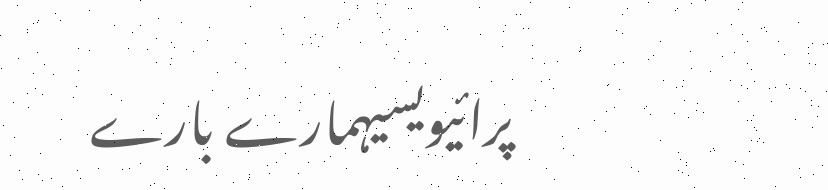پرائیویسیہمارے بارے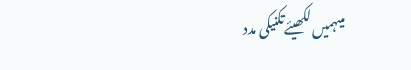میںہمیں لکھیئےتکنیکی مدد